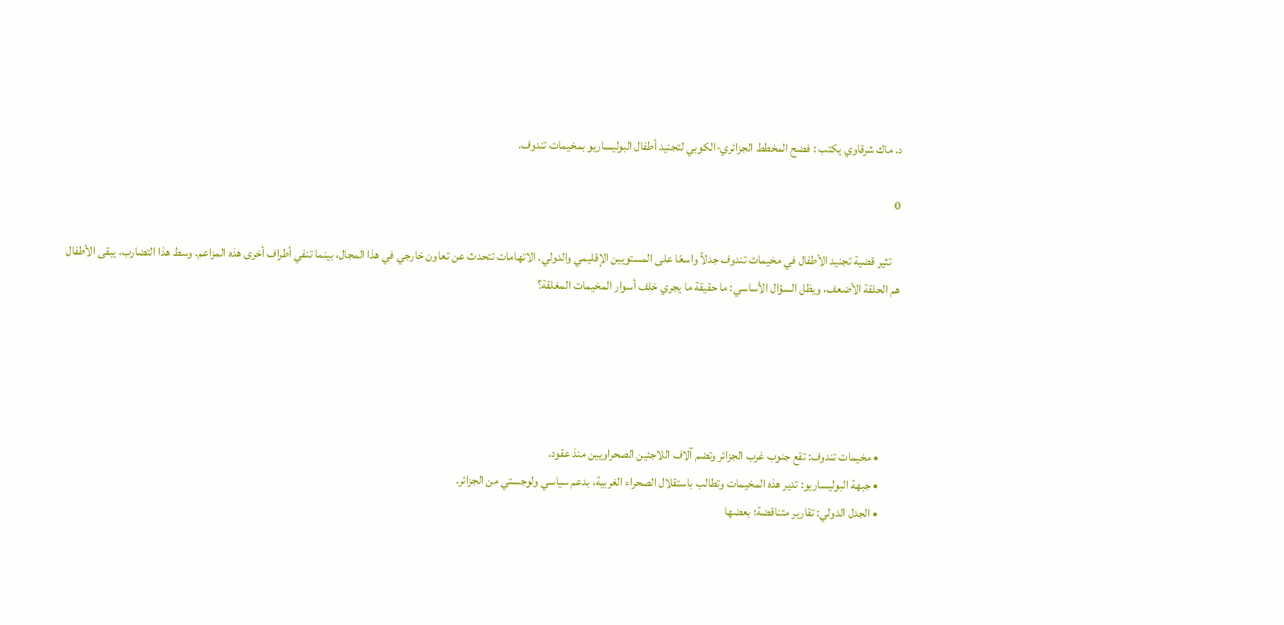د. ماك شرقاوي يكتب : فضح المخطط الجزائري-الكوبي لتجنيد أطفال البوليساريو بمخيمات تندوف.

0

    تثير قضية تجنيد الأطفال في مخيمات تندوف جدلاً واسعًا على المستويين الإقليمي والدولي. الاتهامات تتحدث عن تعاون خارجي في هذا المجال، بينما تنفي أطراف أخرى هذه المزاعم. وسط هذا التضارب، يبقى الأطفال هم الحلقة الأضعف، ويظل السؤال الأساسي: ما حقيقة ما يجري خلف أسوار المخيمات المغلقة؟





        • مخيمات تندوف: تقع جنوب غرب الجزائر وتضم آلاف اللاجئين الصحراويين منذ عقود.
        • جبهة البوليساريو: تدير هذه المخيمات وتطالب باستقلال الصحراء الغربية، بدعم سياسي ولوجستي من الجزائر.
        • الجدل الدولي: تقارير متناقضة؛ بعضها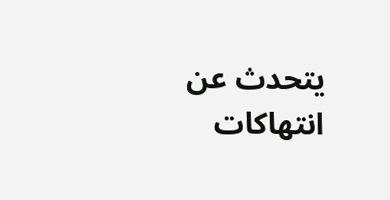يتحدث عن انتهاكات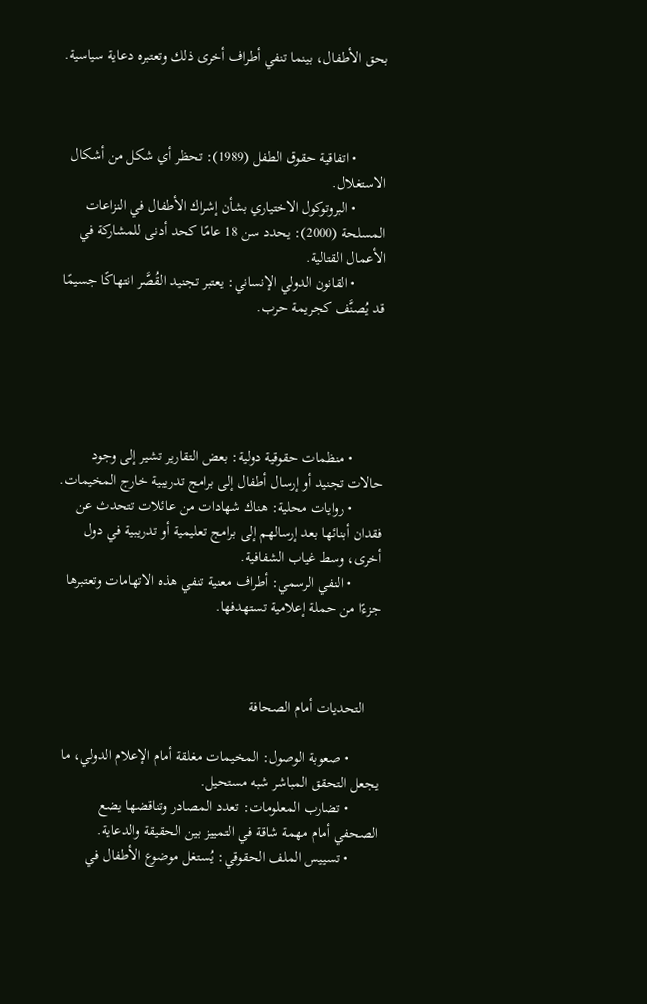بحق الأطفال، بينما تنفي أطراف أخرى ذلك وتعتبره دعاية سياسية.



        • اتفاقية حقوق الطفل (1989): تحظر أي شكل من أشكال الاستغلال.
        • البروتوكول الاختياري بشأن إشراك الأطفال في النزاعات المسلحة (2000): يحدد سن 18 عامًا كحد أدنى للمشاركة في الأعمال القتالية.
        • القانون الدولي الإنساني: يعتبر تجنيد القُصَّر انتهاكًا جسيمًا قد يُصنَّف كجريمة حرب.





        • منظمات حقوقية دولية: بعض التقارير تشير إلى وجود حالات تجنيد أو إرسال أطفال إلى برامج تدريبية خارج المخيمات.
        • روايات محلية: هناك شهادات من عائلات تتحدث عن فقدان أبنائها بعد إرسالهم إلى برامج تعليمية أو تدريبية في دول أخرى، وسط غياب الشفافية.
        • النفي الرسمي: أطراف معنية تنفي هذه الاتهامات وتعتبرها جزءًا من حملة إعلامية تستهدفها.



    التحديات أمام الصحافة

        • صعوبة الوصول: المخيمات مغلقة أمام الإعلام الدولي، ما يجعل التحقق المباشر شبه مستحيل.
        • تضارب المعلومات: تعدد المصادر وتناقضها يضع الصحفي أمام مهمة شاقة في التمييز بين الحقيقة والدعاية.
        • تسييس الملف الحقوقي: يُستغل موضوع الأطفال في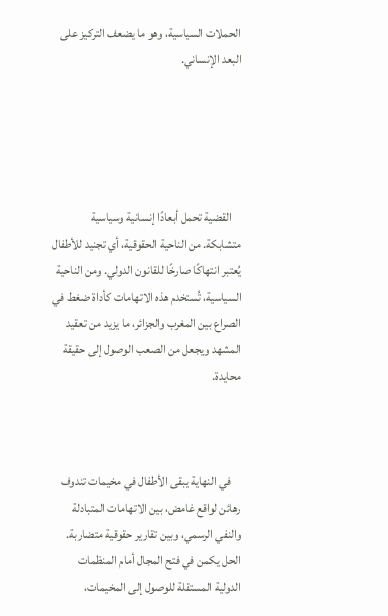الحملات السياسية، وهو ما يضعف التركيز على البعد الإنساني.





    القضية تحمل أبعادًا إنسانية وسياسية متشابكة. من الناحية الحقوقية، أي تجنيد للأطفال يُعتبر انتهاكًا صارخًا للقانون الدولي. ومن الناحية السياسية، تُستخدم هذه الاتهامات كأداة ضغط في الصراع بين المغرب والجزائر، ما يزيد من تعقيد المشهد ويجعل من الصعب الوصول إلى حقيقة محايدة.



    في النهاية يبقى الأطفال في مخيمات تندوف رهائن لواقع غامض، بين الاتهامات المتبادلة والنفي الرسمي، وبين تقارير حقوقية متضاربة. الحل يكمن في فتح المجال أمام المنظمات الدولية المستقلة للوصول إلى المخيمات،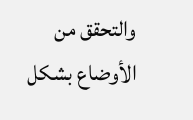والتحقق من الأوضاع بشكل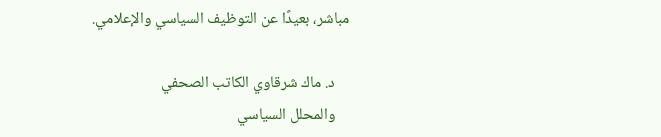مباشر، بعيدًا عن التوظيف السياسي والإعلامي.

    د. ماك شرقاوي الكاتب الصحفي
    والمحلل السياسي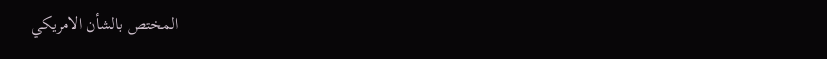المختص بالشأن الامريكي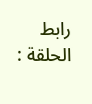رابط الحلقة :